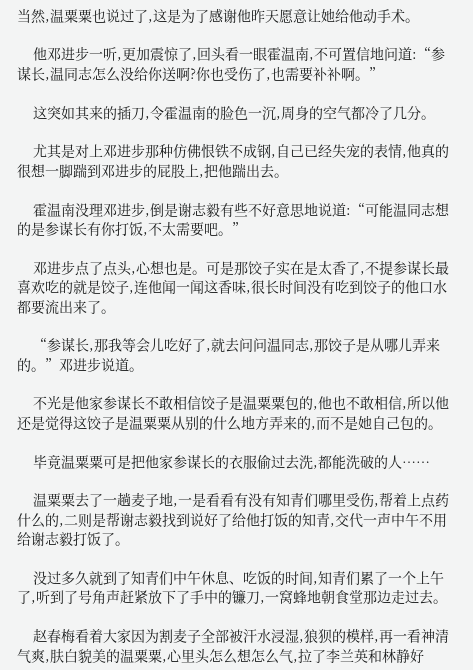当然,温粟粟也说过了,这是为了感谢他昨天愿意让她给他动手术。

    他邓进步一听,更加震惊了,回头看一眼霍温南,不可置信地问道:“参谋长,温同志怎么没给你送啊?你也受伤了,也需要补补啊。”

    这突如其来的插刀,令霍温南的脸色一沉,周身的空气都冷了几分。

    尤其是对上邓进步那种仿佛恨铁不成钢,自己已经失宠的表情,他真的很想一脚踹到邓进步的屁股上,把他踹出去。

    霍温南没理邓进步,倒是谢志毅有些不好意思地说道:“可能温同志想的是参谋长有你打饭,不太需要吧。”

    邓进步点了点头,心想也是。可是那饺子实在是太香了,不提参谋长最喜欢吃的就是饺子,连他闻一闻这香味,很长时间没有吃到饺子的他口水都要流出来了。

    “参谋长,那我等会儿吃好了,就去问问温同志,那饺子是从哪儿弄来的。”邓进步说道。

    不光是他家参谋长不敢相信饺子是温粟粟包的,他也不敢相信,所以他还是觉得这饺子是温粟粟从别的什么地方弄来的,而不是她自己包的。

    毕竟温粟粟可是把他家参谋长的衣服偷过去洗,都能洗破的人……

    温粟粟去了一趟麦子地,一是看看有没有知青们哪里受伤,帮着上点药什么的,二则是帮谢志毅找到说好了给他打饭的知青,交代一声中午不用给谢志毅打饭了。

    没过多久就到了知青们中午休息、吃饭的时间,知青们累了一个上午了,听到了号角声赶紧放下了手中的镰刀,一窝蜂地朝食堂那边走过去。

    赵春梅看着大家因为割麦子全部被汗水浸湿,狼狈的模样,再一看神清气爽,肤白貌美的温粟粟,心里头怎么想怎么气,拉了李兰英和林静好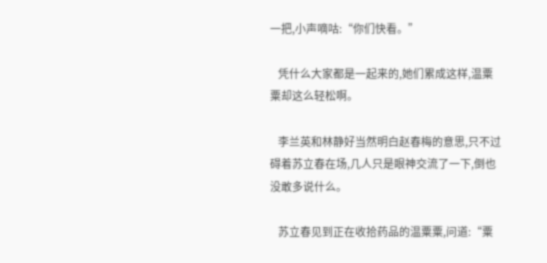一把,小声嘀咕:“你们快看。”

    凭什么大家都是一起来的,她们累成这样,温粟粟却这么轻松啊。

    李兰英和林静好当然明白赵春梅的意思,只不过碍着苏立春在场,几人只是眼神交流了一下,倒也没敢多说什么。

    苏立春见到正在收拾药品的温粟粟,问道:“粟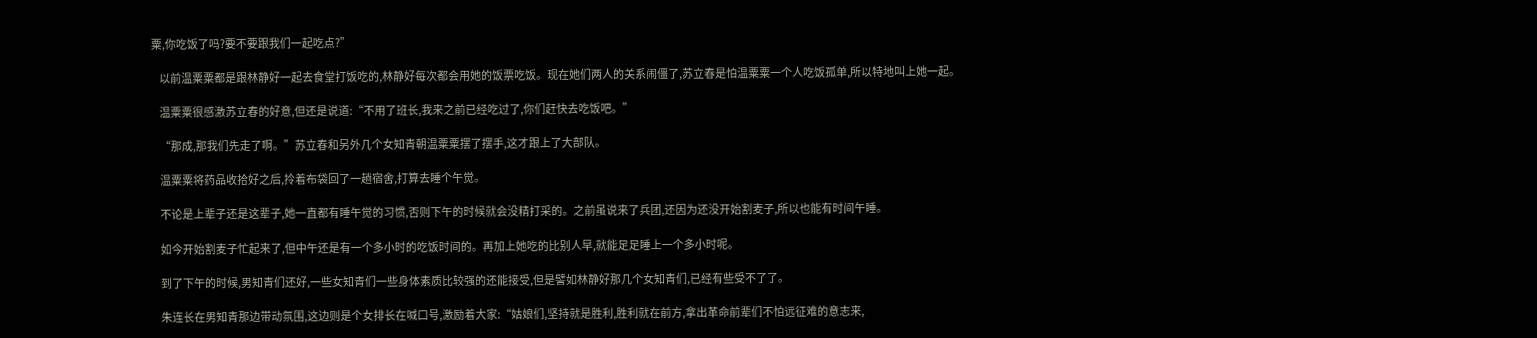粟,你吃饭了吗?要不要跟我们一起吃点?”

    以前温粟粟都是跟林静好一起去食堂打饭吃的,林静好每次都会用她的饭票吃饭。现在她们两人的关系闹僵了,苏立春是怕温粟粟一个人吃饭孤单,所以特地叫上她一起。

    温粟粟很感激苏立春的好意,但还是说道:“不用了班长,我来之前已经吃过了,你们赶快去吃饭吧。”

    “那成,那我们先走了啊。”苏立春和另外几个女知青朝温粟粟摆了摆手,这才跟上了大部队。

    温粟粟将药品收拾好之后,拎着布袋回了一趟宿舍,打算去睡个午觉。

    不论是上辈子还是这辈子,她一直都有睡午觉的习惯,否则下午的时候就会没精打采的。之前虽说来了兵团,还因为还没开始割麦子,所以也能有时间午睡。

    如今开始割麦子忙起来了,但中午还是有一个多小时的吃饭时间的。再加上她吃的比别人早,就能足足睡上一个多小时呢。

    到了下午的时候,男知青们还好,一些女知青们一些身体素质比较强的还能接受,但是譬如林静好那几个女知青们,已经有些受不了了。

    朱连长在男知青那边带动氛围,这边则是个女排长在喊口号,激励着大家:“姑娘们,坚持就是胜利,胜利就在前方,拿出革命前辈们不怕远征难的意志来,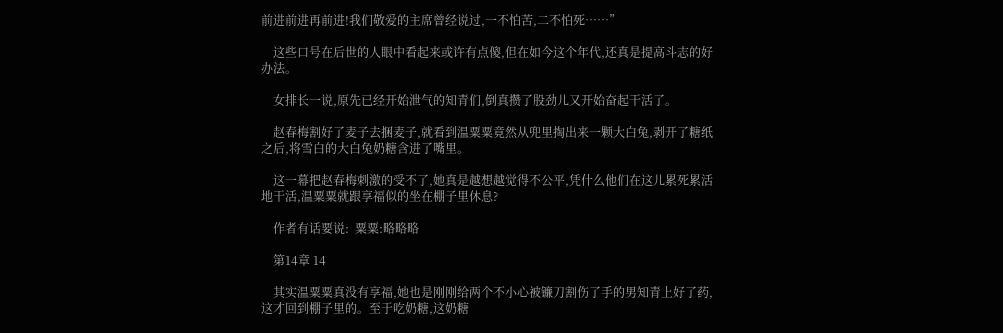前进前进再前进!我们敬爱的主席曾经说过,一不怕苦,二不怕死……”

    这些口号在后世的人眼中看起来或许有点傻,但在如今这个年代,还真是提高斗志的好办法。

    女排长一说,原先已经开始泄气的知青们,倒真攒了股劲儿又开始奋起干活了。

    赵春梅割好了麦子去捆麦子,就看到温粟粟竟然从兜里掏出来一颗大白兔,剥开了糖纸之后,将雪白的大白兔奶糖含进了嘴里。

    这一幕把赵春梅刺激的受不了,她真是越想越觉得不公平,凭什么他们在这儿累死累活地干活,温粟粟就跟享福似的坐在棚子里休息?

    作者有话要说:  粟粟:略略略

    第14章 14

    其实温粟粟真没有享福,她也是刚刚给两个不小心被镰刀割伤了手的男知青上好了药,这才回到棚子里的。至于吃奶糖,这奶糖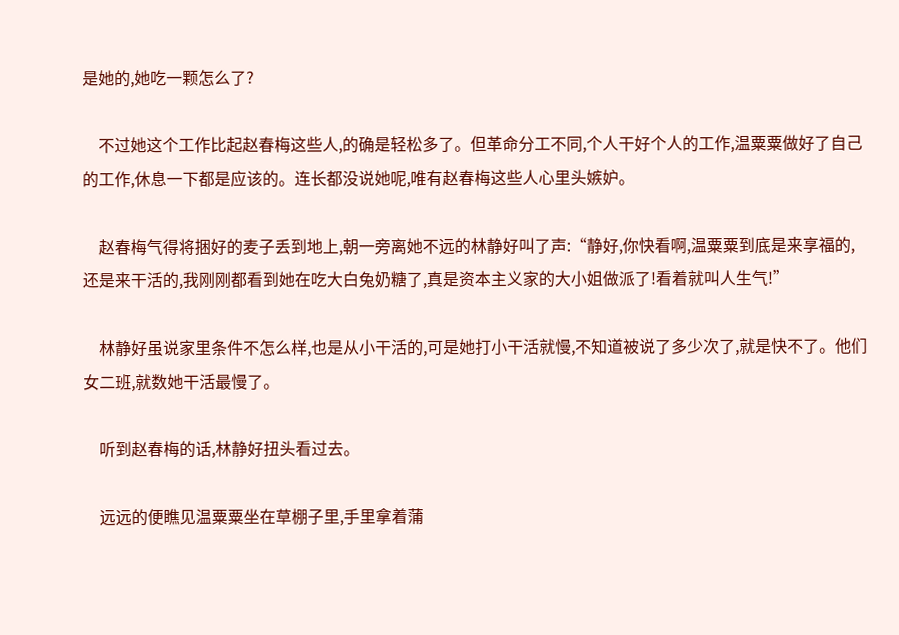是她的,她吃一颗怎么了?

    不过她这个工作比起赵春梅这些人,的确是轻松多了。但革命分工不同,个人干好个人的工作,温粟粟做好了自己的工作,休息一下都是应该的。连长都没说她呢,唯有赵春梅这些人心里头嫉妒。

    赵春梅气得将捆好的麦子丢到地上,朝一旁离她不远的林静好叫了声:“静好,你快看啊,温粟粟到底是来享福的,还是来干活的,我刚刚都看到她在吃大白兔奶糖了,真是资本主义家的大小姐做派了!看着就叫人生气!”

    林静好虽说家里条件不怎么样,也是从小干活的,可是她打小干活就慢,不知道被说了多少次了,就是快不了。他们女二班,就数她干活最慢了。

    听到赵春梅的话,林静好扭头看过去。

    远远的便瞧见温粟粟坐在草棚子里,手里拿着蒲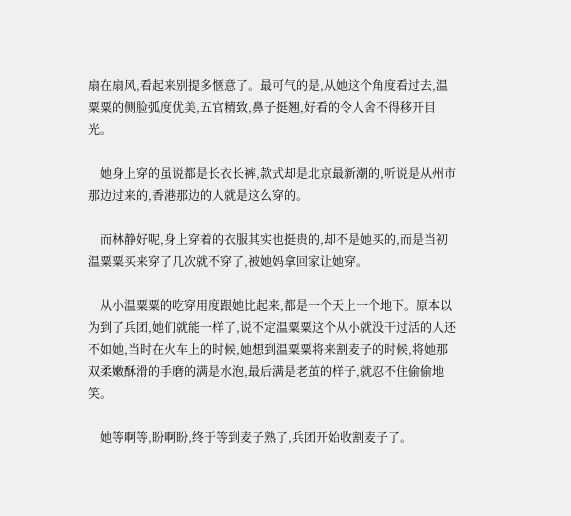扇在扇风,看起来别提多惬意了。最可气的是,从她这个角度看过去,温粟粟的侧脸弧度优美,五官精致,鼻子挺翘,好看的令人舍不得移开目光。

    她身上穿的虽说都是长衣长裤,款式却是北京最新潮的,听说是从州市那边过来的,香港那边的人就是这么穿的。

    而林静好呢,身上穿着的衣服其实也挺贵的,却不是她买的,而是当初温粟粟买来穿了几次就不穿了,被她妈拿回家让她穿。

    从小温粟粟的吃穿用度跟她比起来,都是一个天上一个地下。原本以为到了兵团,她们就能一样了,说不定温粟粟这个从小就没干过活的人还不如她,当时在火车上的时候,她想到温粟粟将来割麦子的时候,将她那双柔嫩酥滑的手磨的满是水泡,最后满是老茧的样子,就忍不住偷偷地笑。

    她等啊等,盼啊盼,终于等到麦子熟了,兵团开始收割麦子了。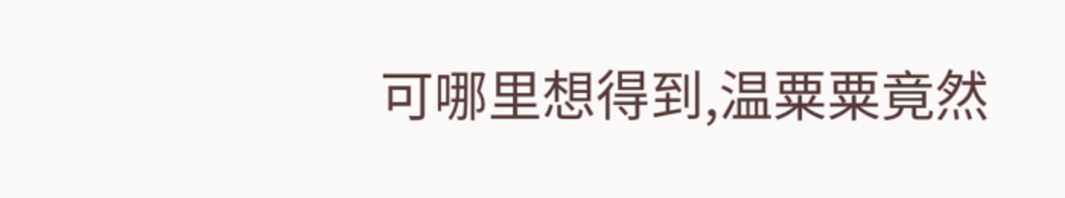可哪里想得到,温粟粟竟然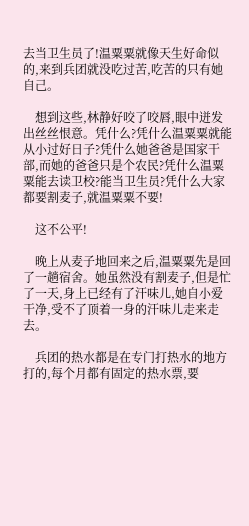去当卫生员了!温粟粟就像天生好命似的,来到兵团就没吃过苦,吃苦的只有她自己。

    想到这些,林静好咬了咬唇,眼中迸发出丝丝恨意。凭什么?凭什么温粟粟就能从小过好日子?凭什么她爸爸是国家干部,而她的爸爸只是个农民?凭什么温粟粟能去读卫校?能当卫生员?凭什么大家都要割麦子,就温粟粟不要!

    这不公平!

    晚上从麦子地回来之后,温粟粟先是回了一趟宿舍。她虽然没有割麦子,但是忙了一天,身上已经有了汗味儿,她自小爱干净,受不了顶着一身的汗味儿走来走去。

    兵团的热水都是在专门打热水的地方打的,每个月都有固定的热水票,要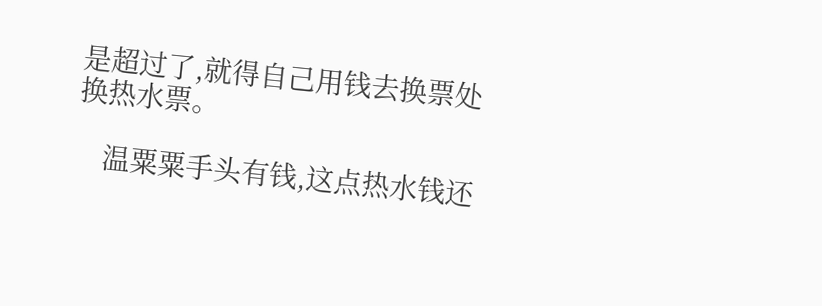是超过了,就得自己用钱去换票处换热水票。

    温粟粟手头有钱,这点热水钱还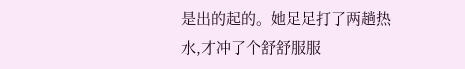是出的起的。她足足打了两趟热水,才冲了个舒舒服服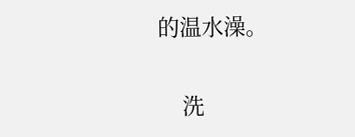的温水澡。

    洗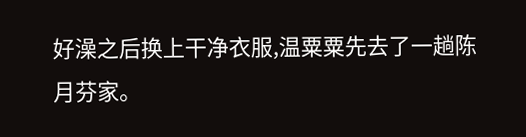好澡之后换上干净衣服,温粟粟先去了一趟陈月芬家。